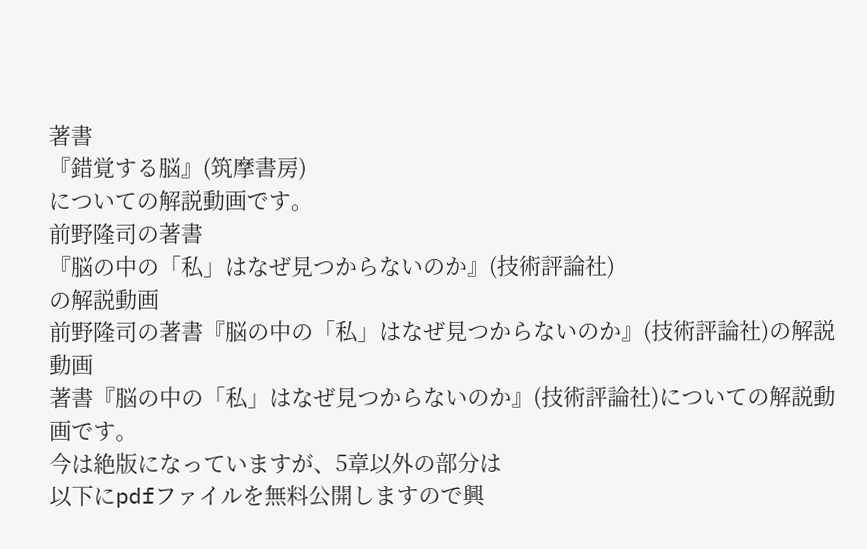著書
『錯覚する脳』(筑摩書房)
についての解説動画です。
前野隆司の著書
『脳の中の「私」はなぜ見つからないのか』(技術評論社)
の解説動画
前野隆司の著書『脳の中の「私」はなぜ見つからないのか』(技術評論社)の解説動画
著書『脳の中の「私」はなぜ見つからないのか』(技術評論社)についての解説動画です。
今は絶版になっていますが、5章以外の部分は
以下にpdfファイルを無料公開しますので興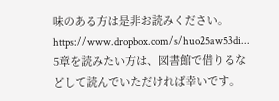味のある方は是非お読みください。 https://www.dropbox.com/s/huo25aw53di...
5章を読みたい方は、図書館で借りるなどして読んでいただければ幸いです。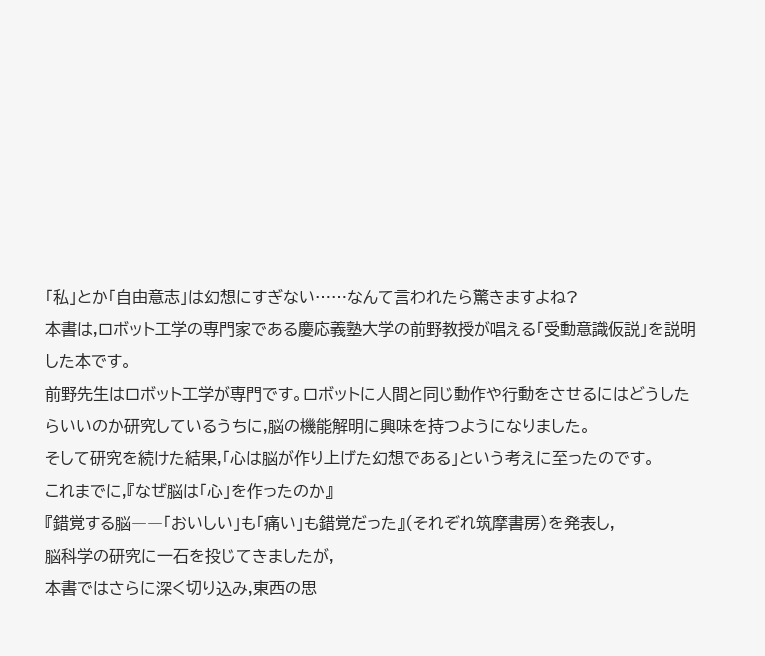「私」とか「自由意志」は幻想にすぎない……なんて言われたら驚きますよね?
本書は,ロボット工学の専門家である慶応義塾大学の前野教授が唱える「受動意識仮説」を説明した本です。
前野先生はロボット工学が専門です。ロボットに人間と同じ動作や行動をさせるにはどうしたらいいのか研究しているうちに,脳の機能解明に興味を持つようになりました。
そして研究を続けた結果,「心は脳が作り上げた幻想である」という考えに至ったのです。
これまでに,『なぜ脳は「心」を作ったのか』
『錯覚する脳――「おいしい」も「痛い」も錯覚だった』(それぞれ筑摩書房)を発表し,
脳科学の研究に一石を投じてきましたが,
本書ではさらに深く切り込み,東西の思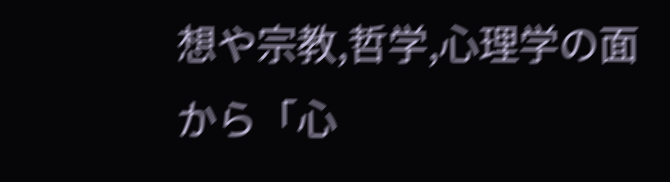想や宗教,哲学,心理学の面から「心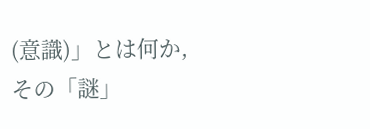(意識)」とは何か,
その「謎」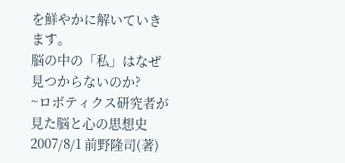を鮮やかに解いていきます。
脳の中の「私」はなぜ見つからないのか?
~ロボティクス研究者が見た脳と心の思想史
2007/8/1 前野隆司(著)